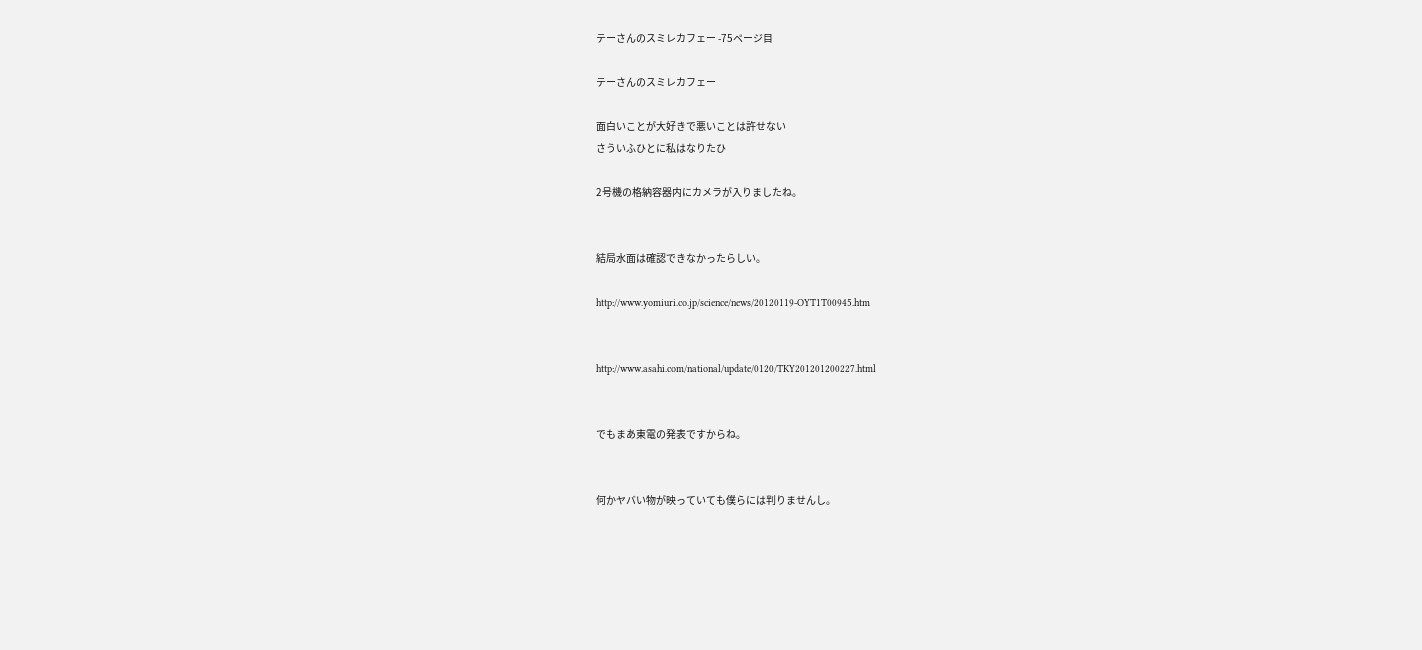テーさんのスミレカフェー -75ページ目

テーさんのスミレカフェー

面白いことが大好きで悪いことは許せない
さういふひとに私はなりたひ

2号機の格納容器内にカメラが入りましたね。


結局水面は確認できなかったらしい。

http://www.yomiuri.co.jp/science/news/20120119-OYT1T00945.htm


http://www.asahi.com/national/update/0120/TKY201201200227.html


でもまあ東電の発表ですからね。


何かヤバい物が映っていても僕らには判りませんし。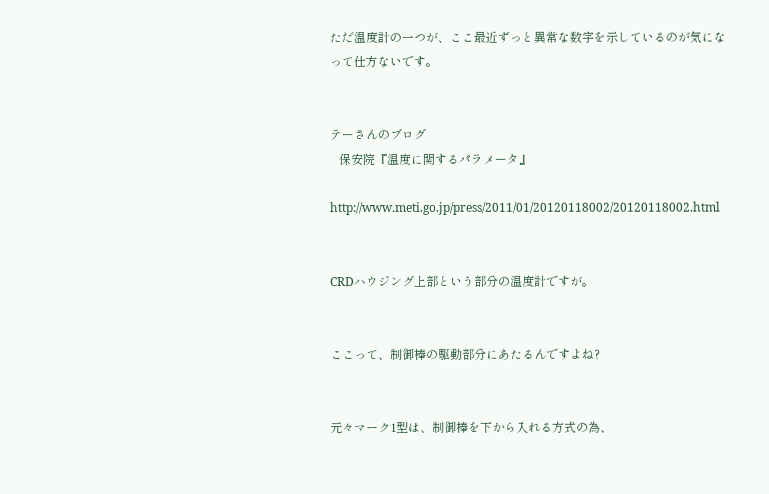ただ温度計の一つが、ここ最近ずっと異常な数字を示しているのが気になって仕方ないです。


テーさんのブログ
   保安院『温度に関するパラメータ』

http://www.meti.go.jp/press/2011/01/20120118002/20120118002.html


CRDハウジング上部という部分の温度計ですが。


ここって、制御棒の駆動部分にあたるんですよね?


元々マーク1型は、制御棒を下から入れる方式の為、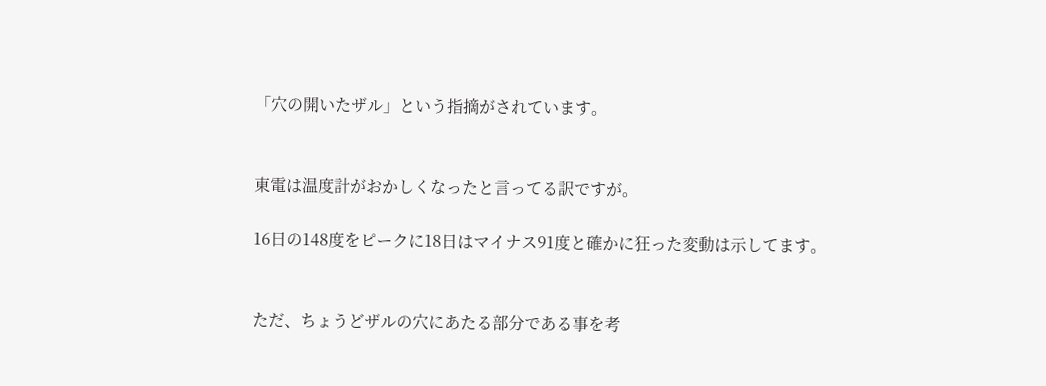「穴の開いたザル」という指摘がされています。


東電は温度計がおかしくなったと言ってる訳ですが。

16日の148度をピークに18日はマイナス91度と確かに狂った変動は示してます。


ただ、ちょうどザルの穴にあたる部分である事を考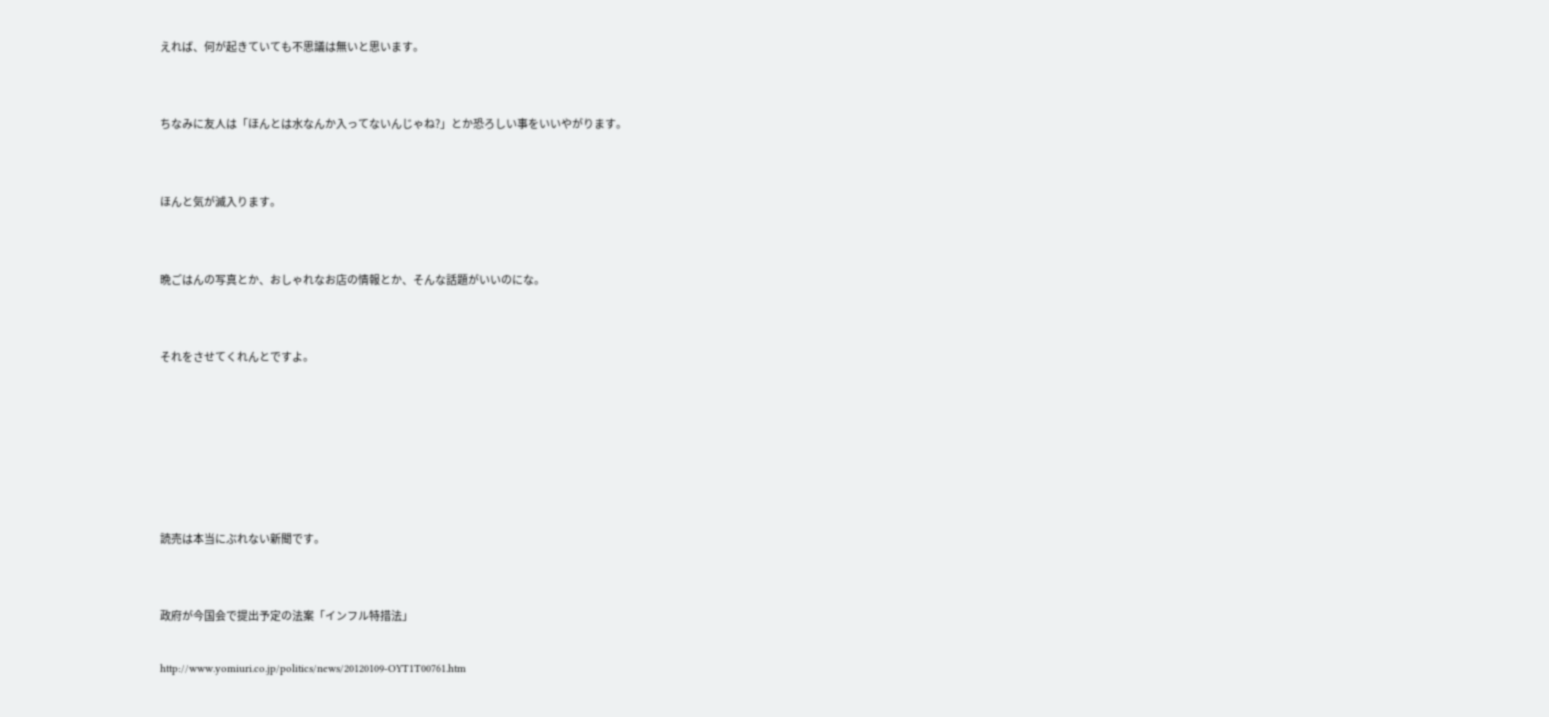えれば、何が起きていても不思議は無いと思います。


ちなみに友人は「ほんとは水なんか入ってないんじゃね?」とか恐ろしい事をいいやがります。


ほんと気が滅入ります。


晩ごはんの写真とか、おしゃれなお店の情報とか、そんな話題がいいのにな。


それをさせてくれんとですよ。






読売は本当にぶれない新聞です。


政府が今国会で提出予定の法案「インフル特措法」

http://www.yomiuri.co.jp/politics/news/20120109-OYT1T00761.htm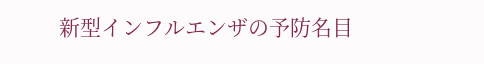新型インフルエンザの予防名目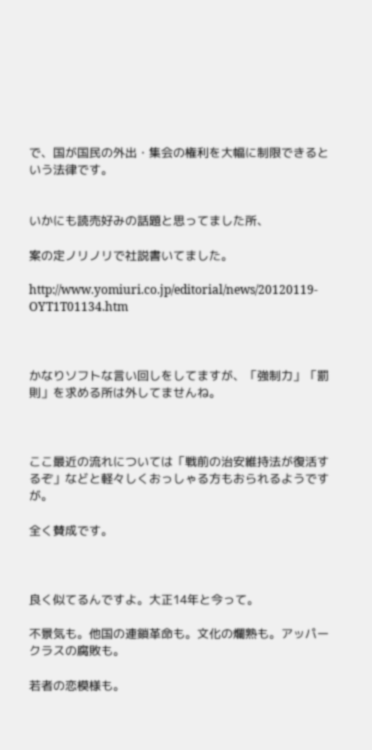で、国が国民の外出・集会の権利を大幅に制限できるという法律です。


いかにも読売好みの話題と思ってました所、

案の定ノリノリで社説書いてました。

http://www.yomiuri.co.jp/editorial/news/20120119-OYT1T01134.htm



かなりソフトな言い回しをしてますが、「強制力」「罰則」を求める所は外してませんね。



ここ最近の流れについては「戦前の治安維持法が復活するぞ」などと軽々しくおっしゃる方もおられるようですが。

全く賛成です。



良く似てるんですよ。大正14年と今って。

不景気も。他国の連鎖革命も。文化の爛熟も。アッパークラスの腐敗も。

若者の恋模様も。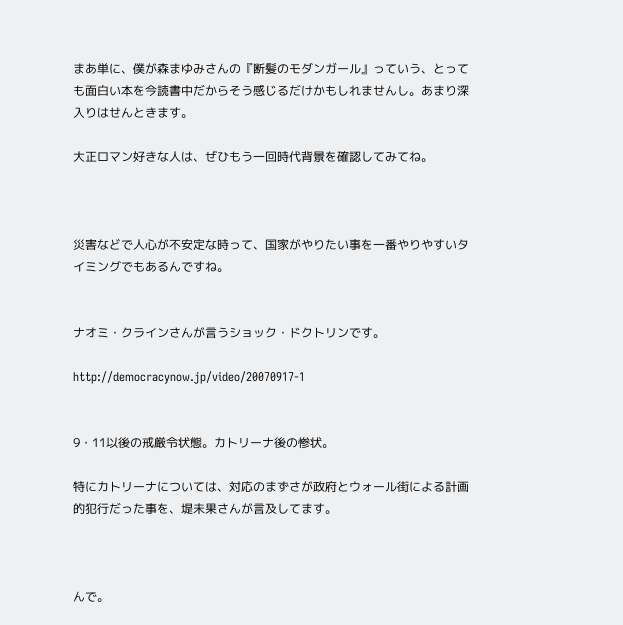まあ単に、僕が森まゆみさんの『断髪のモダンガール』っていう、とっても面白い本を今読書中だからそう感じるだけかもしれませんし。あまり深入りはせんときます。

大正ロマン好きな人は、ぜひもう一回時代背景を確認してみてね。



災害などで人心が不安定な時って、国家がやりたい事を一番やりやすいタイミングでもあるんですね。


ナオミ・クラインさんが言うショック・ドクトリンです。

http://democracynow.jp/video/20070917-1


9・11以後の戒厳令状態。カトリーナ後の惨状。

特にカトリーナについては、対応のまずさが政府とウォール街による計画的犯行だった事を、堤未果さんが言及してます。



んで。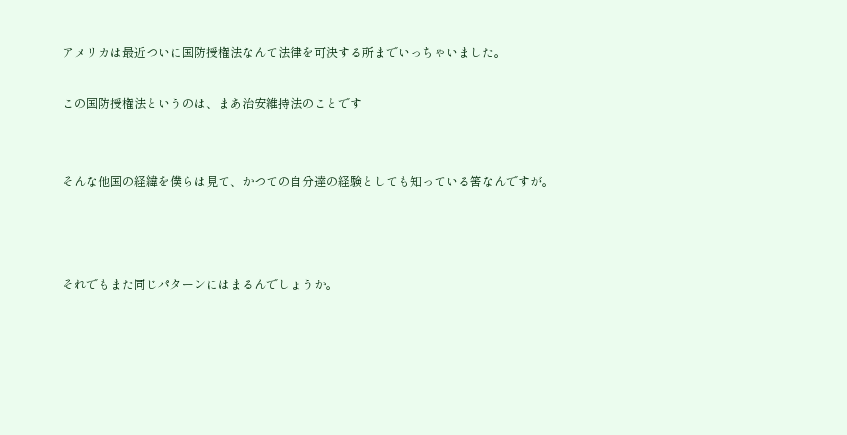アメリカは最近ついに国防授権法なんて法律を可決する所までいっちゃいました。

この国防授権法というのは、まあ治安維持法のことです


そんな他国の経緯を僕らは見て、かつての自分達の経験としても知っている筈なんですが。



それでもまた同じパターンにはまるんでしょうか。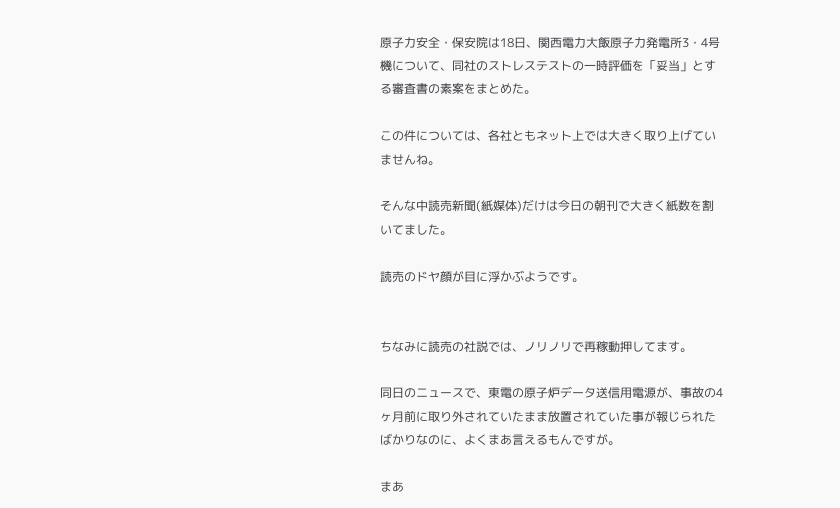原子力安全・保安院は18日、関西電力大飯原子力発電所3・4号機について、同社のストレステストの一時評価を「妥当」とする審査書の素案をまとめた。

この件については、各社ともネット上では大きく取り上げていませんね。

そんな中読売新聞(紙媒体)だけは今日の朝刊で大きく紙数を割いてました。

読売のドヤ顔が目に浮かぶようです。


ちなみに読売の社説では、ノリノリで再稼動押してます。

同日のニュースで、東電の原子炉データ送信用電源が、事故の4ヶ月前に取り外されていたまま放置されていた事が報じられたばかりなのに、よくまあ言えるもんですが。

まあ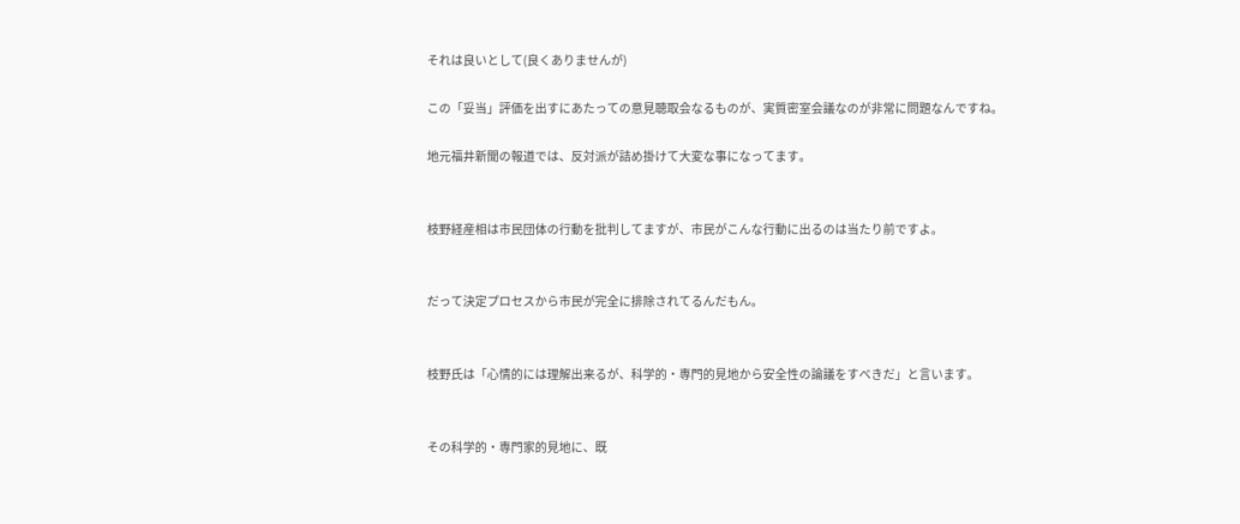それは良いとして(良くありませんが)

この「妥当」評価を出すにあたっての意見聴取会なるものが、実質密室会議なのが非常に問題なんですね。

地元福井新聞の報道では、反対派が詰め掛けて大変な事になってます。


枝野経産相は市民団体の行動を批判してますが、市民がこんな行動に出るのは当たり前ですよ。


だって決定プロセスから市民が完全に排除されてるんだもん。


枝野氏は「心情的には理解出来るが、科学的・専門的見地から安全性の論議をすべきだ」と言います。


その科学的・専門家的見地に、既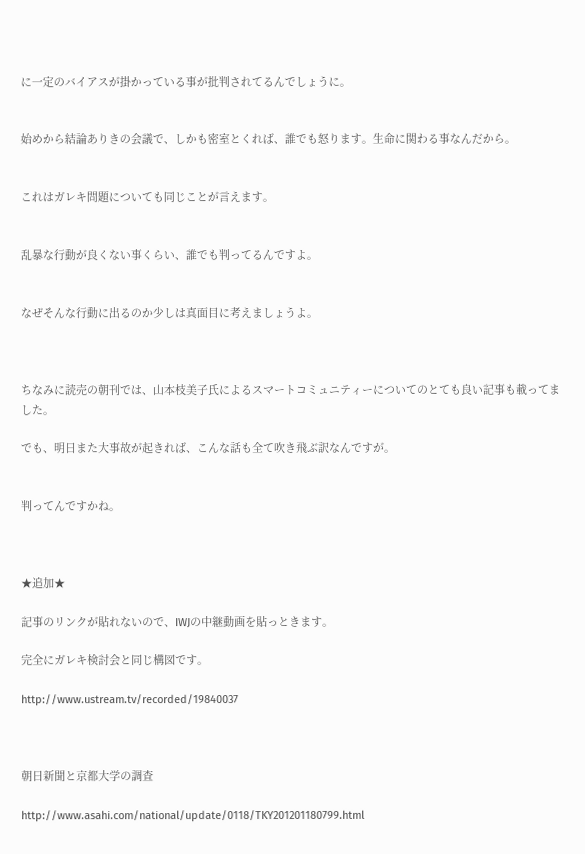に一定のバイアスが掛かっている事が批判されてるんでしょうに。


始めから結論ありきの会議で、しかも密室とくれば、誰でも怒ります。生命に関わる事なんだから。


これはガレキ問題についても同じことが言えます。


乱暴な行動が良くない事くらい、誰でも判ってるんですよ。


なぜそんな行動に出るのか少しは真面目に考えましょうよ。



ちなみに読売の朝刊では、山本枝美子氏によるスマートコミュニティーについてのとても良い記事も載ってました。

でも、明日また大事故が起きれば、こんな話も全て吹き飛ぶ訳なんですが。


判ってんですかね。



★追加★

記事のリンクが貼れないので、IWJの中継動画を貼っときます。

完全にガレキ検討会と同じ構図です。

http://www.ustream.tv/recorded/19840037



朝日新聞と京都大学の調査

http://www.asahi.com/national/update/0118/TKY201201180799.html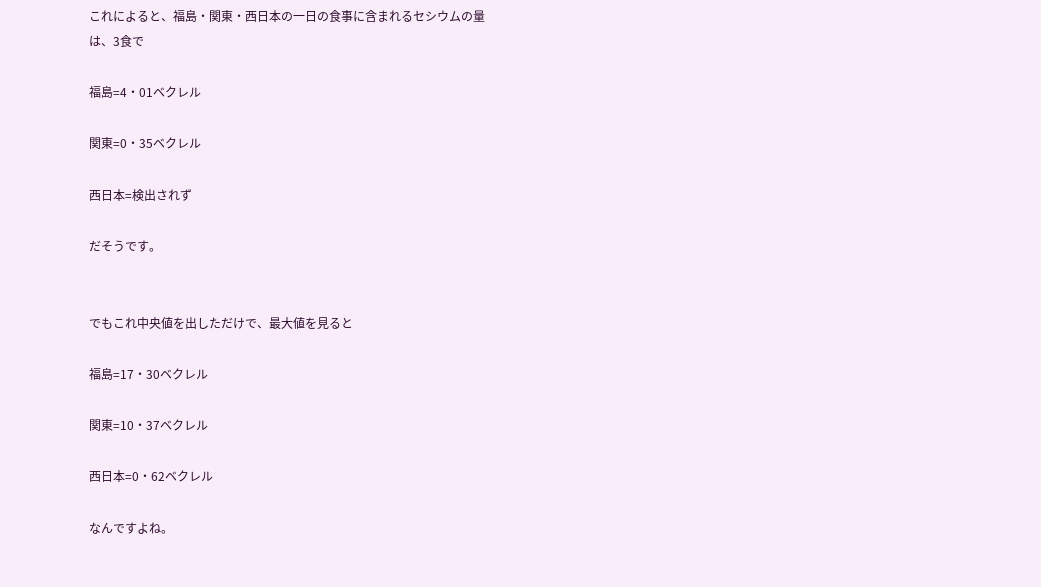これによると、福島・関東・西日本の一日の食事に含まれるセシウムの量は、3食で

福島=4・01ベクレル

関東=0・35ベクレル

西日本=検出されず

だそうです。


でもこれ中央値を出しただけで、最大値を見ると

福島=17・30ベクレル

関東=10・37ベクレル

西日本=0・62ベクレル

なんですよね。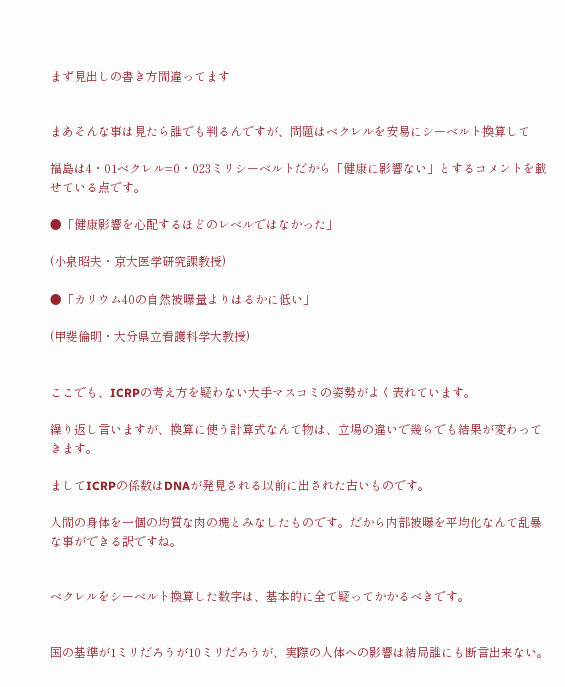まず見出しの書き方間違ってます


まあそんな事は見たら誰でも判るんですが、問題はベクレルを安易にシーベルト換算して

福島は4・01ベクレル=0・023ミリシーベルトだから「健康に影響ない」とするコメントを載せている点です。

●「健康影響を心配するほどのレベルではなかった」

(小泉昭夫・京大医学研究課教授)

●「カリウム40の自然被曝量よりはるかに低い」

(甲斐倫明・大分県立看護科学大教授)


ここでも、ICRPの考え方を疑わない大手マスコミの姿勢がよく表れています。

繰り返し言いますが、換算に使う計算式なんて物は、立場の違いで幾らでも結果が変わってきます。

ましてICRPの係数はDNAが発見される以前に出された古いものです。

人間の身体を一個の均質な肉の塊とみなしたものです。だから内部被曝を平均化なんて乱暴な事ができる訳ですね。


ベクレルをシーベルト換算した数字は、基本的に全て疑ってかかるべきです。


国の基準が1ミリだろうが10ミリだろうが、実際の人体への影響は結局誰にも断言出来ない。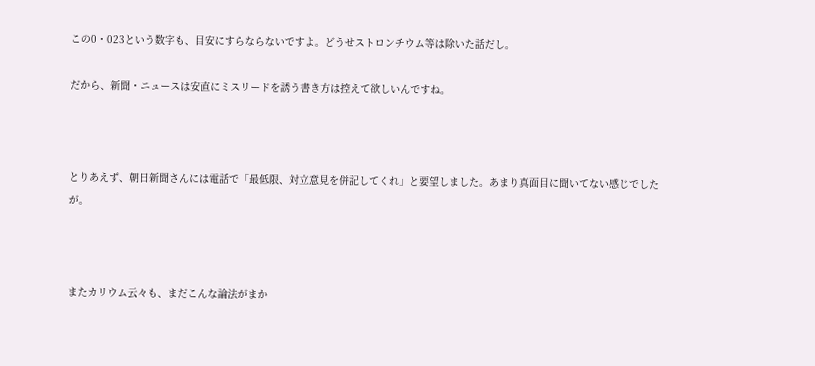この0・023という数字も、目安にすらならないですよ。どうせストロンチウム等は除いた話だし。

だから、新聞・ニュースは安直にミスリードを誘う書き方は控えて欲しいんですね。



とりあえず、朝日新聞さんには電話で「最低限、対立意見を併記してくれ」と要望しました。あまり真面目に聞いてない感じでしたが。



またカリウム云々も、まだこんな論法がまか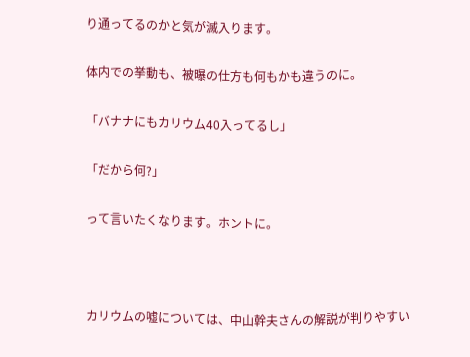り通ってるのかと気が滅入ります。

体内での挙動も、被曝の仕方も何もかも違うのに。

「バナナにもカリウム40入ってるし」

「だから何?」

って言いたくなります。ホントに。



カリウムの嘘については、中山幹夫さんの解説が判りやすい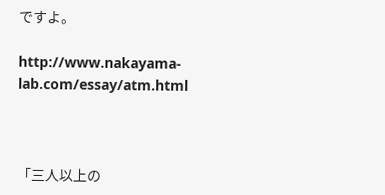ですよ。

http://www.nakayama-lab.com/essay/atm.html



「三人以上の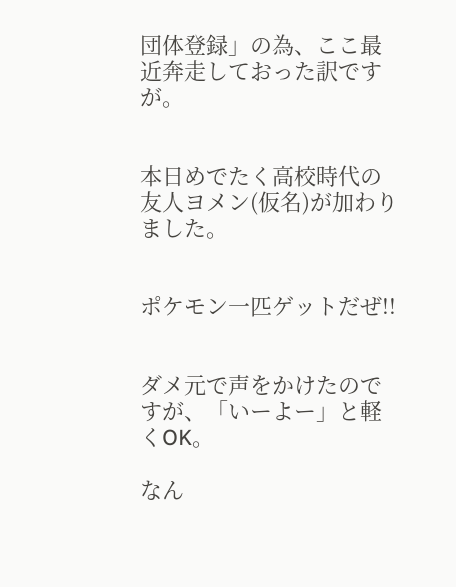団体登録」の為、ここ最近奔走しておった訳ですが。


本日めでたく高校時代の友人ヨメン(仮名)が加わりました。


ポケモン一匹ゲットだぜ!!


ダメ元で声をかけたのですが、「いーよー」と軽くOK。

なん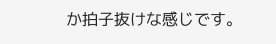か拍子抜けな感じです。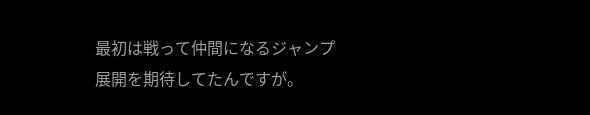最初は戦って仲間になるジャンプ展開を期待してたんですが。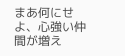まあ何にせよ、心強い仲間が増え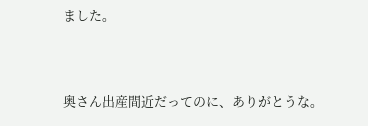ました。


奥さん出産間近だってのに、ありがとうな。